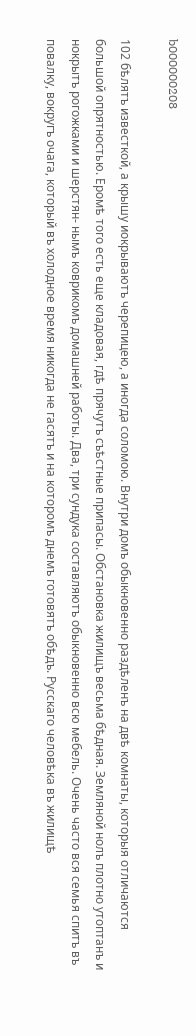b000000208

102 бѣлятъ известкой, а крышу иокрываютъ черепицею, а иногда соломою. Внутри домъ обыкновенно раздѣленъ на двѣ комнаты, которыя отличаются большой опрятностью. Еромѣ того есть еще кладовая, гдѣ прячутъ съѣстные припасы. Обстановка жилищъ весьма бѣдная. Земляной нолъ плотно утоптанъ и нокрытъ рогожками и шерстян- нымъ коврикомъ домашней работы. Два, три сундука составляютъ обыкновенно всю мебель. Очень часто вся семья спитъ въ повалку, вокругъ очага, который въ холодное время никогда не гасятъ и на которомъ днемъ готовятъ обѣдъ. Русскаго человѣка въ жилищѣ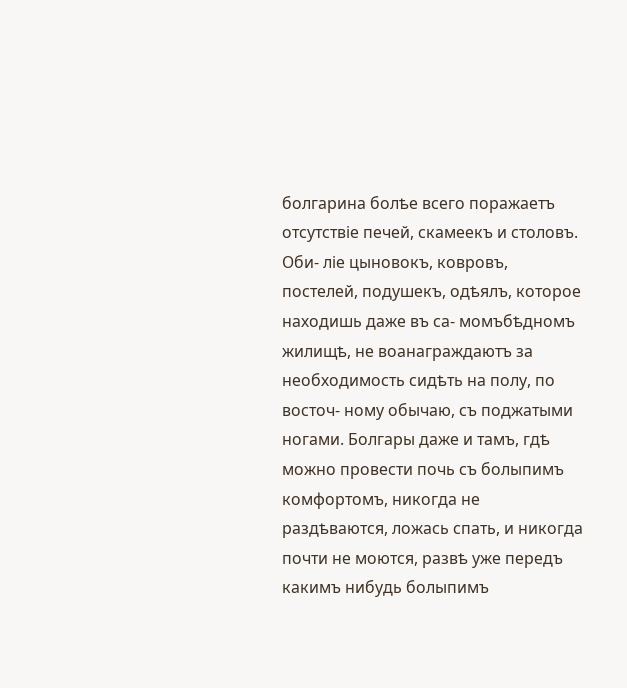болгарина болѣе всего поражаетъ отсутствіе печей, скамеекъ и столовъ. Оби- ліе цыновокъ, ковровъ, постелей, подушекъ, одѣялъ, которое находишь даже въ са- момъбѣдномъ жилищѣ, не воанаграждаютъ за необходимость сидѣть на полу, по восточ- ному обычаю, съ поджатыми ногами. Болгары даже и тамъ, гдѣ можно провести почь съ болыпимъ комфортомъ, никогда не раздѣваются, ложась спать, и никогда почти не моются, развѣ уже передъ какимъ нибудь болыпимъ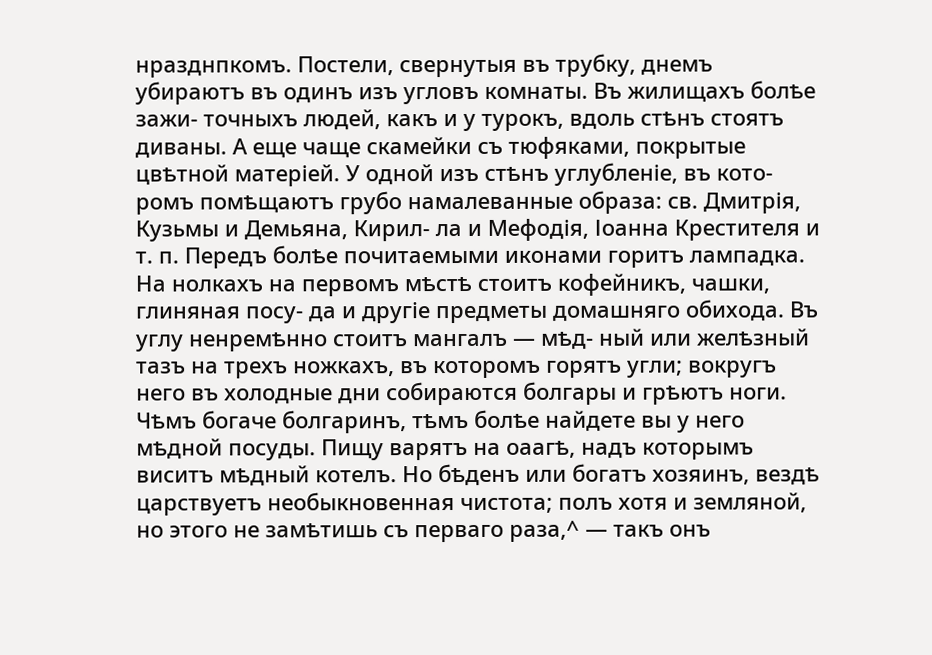нразднпкомъ. Постели, свернутыя въ трубку, днемъ убираютъ въ одинъ изъ угловъ комнаты. Въ жилищахъ болѣе зажи- точныхъ людей, какъ и у турокъ, вдоль стѣнъ стоятъ диваны. А еще чаще скамейки съ тюфяками, покрытые цвѣтной матеріей. У одной изъ стѣнъ углубленіе, въ кото- ромъ помѣщаютъ грубо намалеванные образа: св. Дмитрія, Кузьмы и Демьяна, Кирил- ла и Мефодія, Іоанна Крестителя и т. п. Передъ болѣе почитаемыми иконами горитъ лампадка. На нолкахъ на первомъ мѣстѣ стоитъ кофейникъ, чашки, глиняная посу- да и другіе предметы домашняго обихода. Въ углу ненремѣнно стоитъ мангалъ — мѣд- ный или желѣзный тазъ на трехъ ножкахъ, въ которомъ горятъ угли; вокругъ него въ холодные дни собираются болгары и грѣютъ ноги. Чѣмъ богаче болгаринъ, тѣмъ болѣе найдете вы у него мѣдной посуды. Пищу варятъ на оаагѣ, надъ которымъ виситъ мѣдный котелъ. Но бѣденъ или богатъ хозяинъ, вездѣ царствуетъ необыкновенная чистота; полъ хотя и земляной, но этого не замѣтишь съ перваго раза,^ — такъ онъ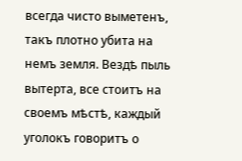всегда чисто выметенъ, такъ плотно убита на немъ земля. Вездѣ пыль вытерта, все стоитъ на своемъ мѣстѣ, каждый уголокъ говоритъ о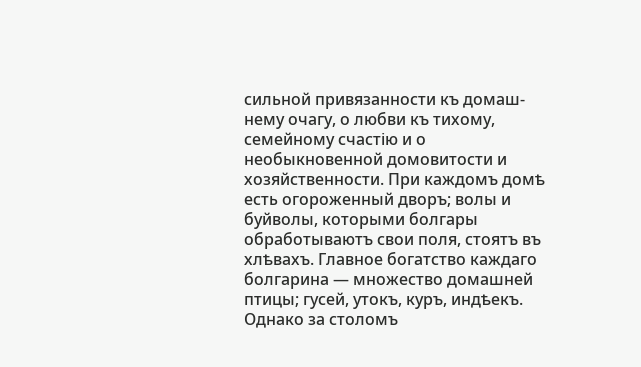сильной привязанности къ домаш- нему очагу, о любви къ тихому, семейному счастію и о необыкновенной домовитости и хозяйственности. При каждомъ домѣ есть огороженный дворъ; волы и буйволы, которыми болгары обработываютъ свои поля, стоятъ въ хлѣвахъ. Главное богатство каждаго болгарина — множество домашней птицы; гусей, утокъ, куръ, индѣекъ. Однако за столомъ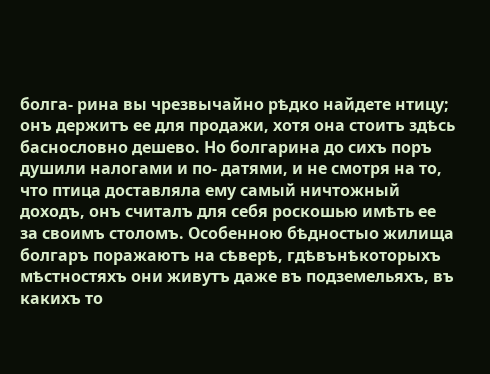болга- рина вы чрезвычайно рѣдко найдете нтицу; онъ держитъ ее для продажи, хотя она стоитъ здѣсь баснословно дешево. Но болгарина до сихъ поръ душили налогами и по- датями, и не смотря на то, что птица доставляла ему самый ничтожный доходъ, онъ считалъ для себя роскошью имѣть ее за своимъ столомъ. Особенною бѣдностыо жилища болгаръ поражаютъ на сѣверѣ, гдѣвънѣкоторыхъ мѣстностяхъ они живутъ даже въ подземельяхъ, въ какихъ то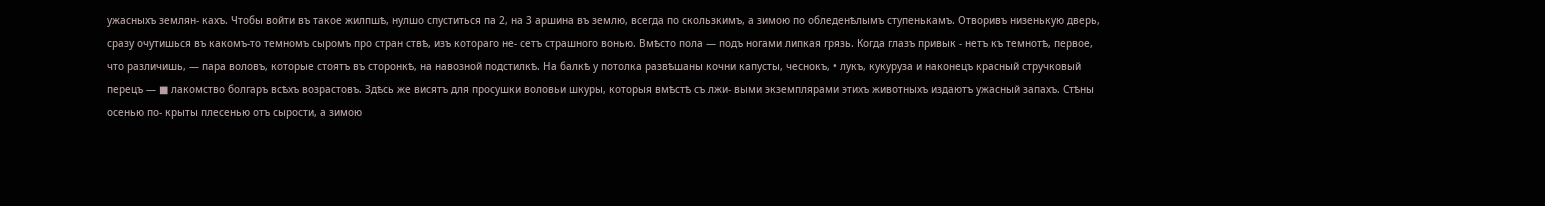ужасныхъ землян- кахъ. Чтобы войти въ такое жилпшѣ, нулшо спуститься па 2, на 3 аршина въ землю, всегда по скользкимъ, а зимою по обледенѣлымъ ступенькамъ. Отворивъ низенькую дверь, сразу очутишься въ какомъ-то темномъ сыромъ про стран ствѣ, изъ котораго не- сетъ страшного вонью. Вмѣсто пола — подъ ногами липкая грязь. Когда глазъ привык - нетъ къ темнотѣ, первое, что различишь, — пара воловъ, которые стоятъ въ сторонкѣ, на навозной подстилкѣ. На балкѣ у потолка развѣшаны кочни капусты, чеснокъ, • лукъ, кукуруза и наконецъ красный стручковый перецъ — ■ лакомство болгаръ всѣхъ возрастовъ. Здѣсь же висятъ для просушки воловьи шкуры, которыя вмѣстѣ съ лжи- выми экземплярами этихъ животныхъ издаютъ ужасный запахъ. Стѣны осенью по- крыты плесенью отъ сырости, а зимою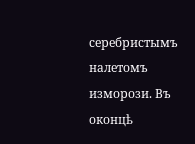серебристымъ налетомъ изморози. Въ оконцѣ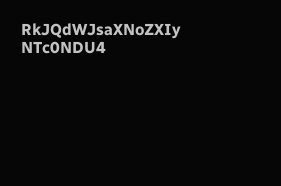RkJQdWJsaXNoZXIy NTc0NDU4